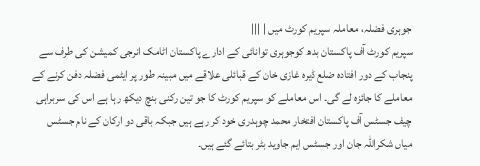جوہری فضلہ، معاملہ سپریم کورٹ میں | |||
سپریم کورٹ آف پاکستان بدھ کوجوہری توانائی کے ادارے پاکستان اٹامک انرجی کمیشن کی طرف سے پنجاب کے دور افتادہ ضلع ڈیرہ غازی خان کے قبائلی علاقے میں مبینہ طور پر ایٹمی فضلہ دفن کرنے کے معاملے کا جائزہ لے گی۔ اس معاملے کو سپریم کورٹ کا جو تین رکنی بنچ دیکھ رہا ہے اس کی سربراہی چیف جسٹس آف پاکستان افتخار محمد چوہدری خود کر رہے ہیں جبکہ باقی دو ارکان کے نام جسٹس میاں شکراللہ جان اور جسٹس ایم جاوید بٹر بتائے گئے ہیں۔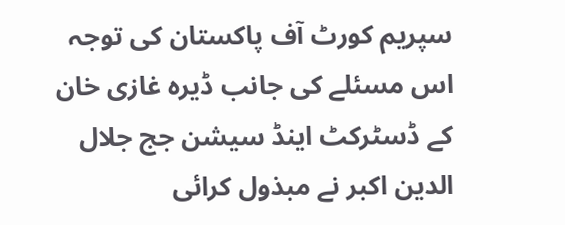سپریم کورٹ آف پاکستان کی توجہ اس مسئلے کی جانب ڈیرہ غازی خان کے ڈسٹرکٹ اینڈ سیشن جج جلال الدین اکبر نے مبذول کرائی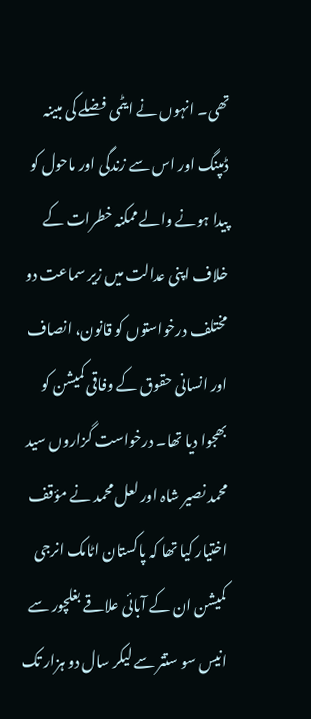تھی۔ انہوں نے ایٹمی فضلے کی مبینہ ڈمپنگ اور اس سے زندگی اور ماحول کو پیدا ہونے والے ممکنہ خطرات کے خلاف اپنی عدالت میں زیر سماعت دو مختلف درخواستوں کو قانون، انصاف اور انسانی حقوق کے وفاقی کمیشن کو بھجوا دیا تھا۔ درخواست گزاروں سید محمد نصیر شاہ اور لعل محمد نے مؤقف اختیار کیا تھا کہ پاکستان اٹامک انرجی کمیشن ان کے آبائی علاقے بغلچور سے انیس سو ستتر سے لیکر سال دو ہزار تک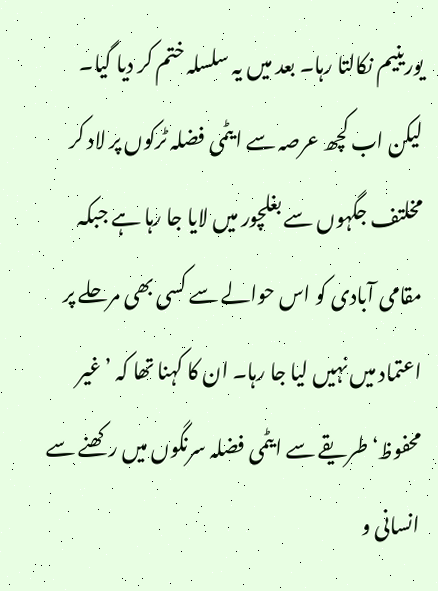یورینیم نکالتا رہا۔ بعد میں یہ سلسلہ ختم کر دیا گیا۔ لیکن اب کچھ عرصہ سے ایٹمی فضلہ ٹرکوں پر لاد کر مخلتف جگہوں سے بغلچور میں لایا جا رہا ہے جبکہ مقامی آبادی کو اس حوالے سے کسی بھی مرحلے پر اعتماد میں نہیں لیا جا رہا۔ ان کا کہنا تھا کہ ’غیر محفوظ‘ طریقے سے ایٹمی فضلہ سرنگوں میں رکھنے سے انسانی و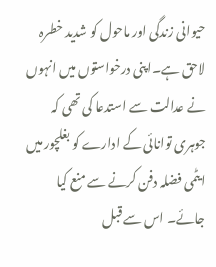حیوانی زندگی اور ماحول کو شدید خطرہ لاحق ہے۔اپنی درخواستوں میں انہوں نے عدالت سے استدعا کی تھی کہ جوہری توانائی کے ادارے کو بغلچور میں ایٹمی فضلہ دفن کرنے سے منع کیا جائے۔ اس سے قبل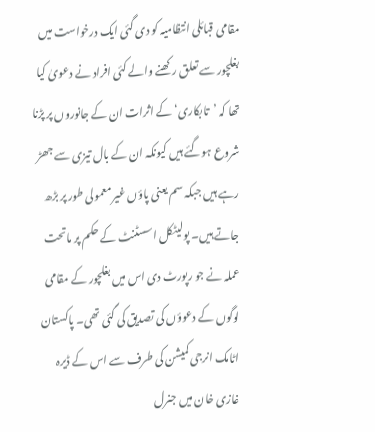مقامی قبائلی انتظامیہ کو دی گئی ایک درخواست میں بغلچور سے تعلق رکھنے والے کئی افراد نے دعویٰ کیا تھا کہ ’تابکاری‘ کے اثرات ان کے جانوروں پر پڑنا شروع ہوگئے ہیں کیونکہ ان کے بال تیزی سے جھڑ رہے ہیں جبکہ سم یعنی پاؤں غیر معمولی طور پر بڑھ جاتے ہیں۔ پولیٹکل اسسٹنٹ کے حکم پر ماتحت عملہ نے جو رپورٹ دی اس میں بغلچور کے مقامی لوگوں کے دعوؤں کی تصدیق کی گئی تھی۔ پاکستان اٹامک انرجی کمیشن کی طرف سے اس کے ڈیرہ غازی خان میں جنرل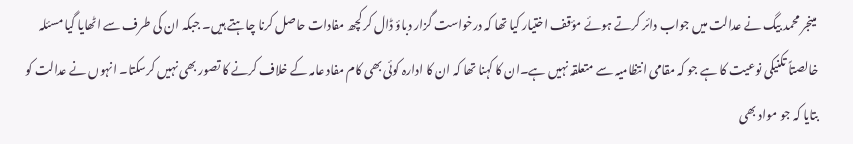مینجر محمد بیگ نے عدالت میں جواب دائر کرتے ہوئے مؤقف اختیار کیا تھا کہ درخواست گزار دباؤ ڈال کر کچھ مفادات حاصل کرنا چاہتے ہیں۔ جبکہ ان کی طرف سے اٹھایا گیا مسئلہ خالصتاً تکنیکی نوعیت کا ہے جو کہ مقامی انتظامیہ سے متعلقہ نہیں ہے۔ان کا کہنا تھا کہ ان کا ادارہ کوئی بھی کام مفاد عامہ کے خلاف کرنے کا تصور بھی نہیں کرسکتا۔ انہوں نے عدالت کو بتایا کہ جو مواد بھی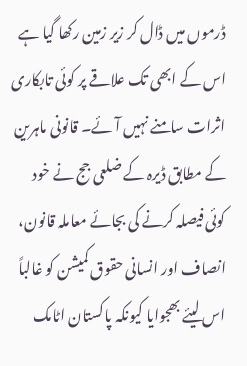ڈرموں میں ڈال کر زیر زمین رکھا گیا ہے اس کے ابھی تک علاقے پر کوئی تابکاری اثرات سامنے نہیں آئے۔ قانونی ماہرین کے مطابق ڈیرہ کے ضلعی جج نے خود کوئی فیصلہ کرنے کی بجائے معاملہ قانون، انصاف اور انسانی حقوق کمیشن کو غالباً اس لیئے بھجوایا کیونکہ پاکستان اٹامک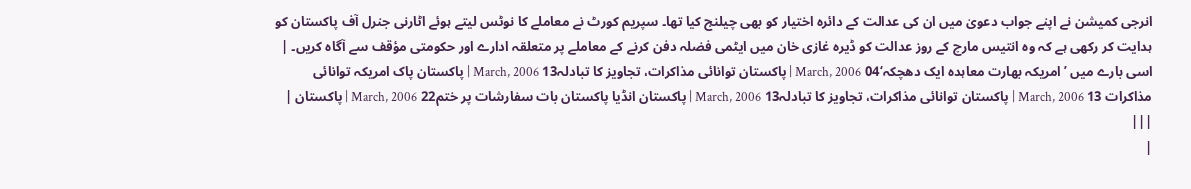انرجی کمیشن نے اپنے جواب دعویٰ میں ان کی عدالت کے دائرہ اختیار کو بھی چیلنج کیا تھا۔ سپریم کورٹ نے معاملے کا نوٹس لیتے ہوئے اٹارنی جنرل آف پاکستان کو ہدایت کر رکھی ہے کہ وہ انتیس مارچ کے روز عدالت کو ڈیرہ غازی خان میں ایٹمی فضلہ دفن کرنے کے معاملے پر متعلقہ ادارے اور حکومتی مؤقف سے آگاہ کریں۔ | اسی بارے میں ’امریکہ بھارت معاہدہ ایک دھچکہ‘04 March, 2006 | پاکستان توانائی مذاکرات، تجاویز کا تبادلہ13 March, 2006 | پاکستان پاک امریکہ توانائی مذاکرات 13 March, 2006 | پاکستان توانائی مذاکرات، تجاویز کا تبادلہ13 March, 2006 | پاکستان انڈیا پاکستان بات سفارشات پر ختم22 March, 2006 | پاکستان | |||
|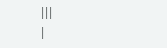|||
|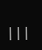|||